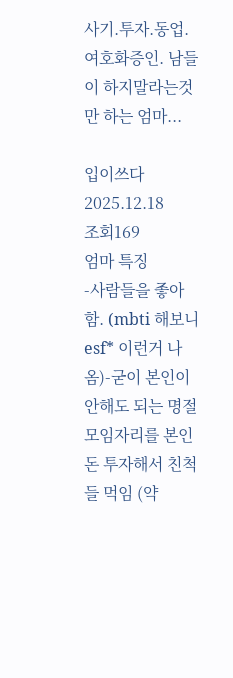사기.투자.동업.여호화증인. 남들이 하지말라는것만 하는 엄마...

입이쓰다2025.12.18
조회169
엄마 특징
-사람들을 좋아함. (mbti 해보니 esf* 이런거 나옴)-굳이 본인이 안해도 되는 명절모임자리를 본인돈 투자해서 친척들 먹임 (약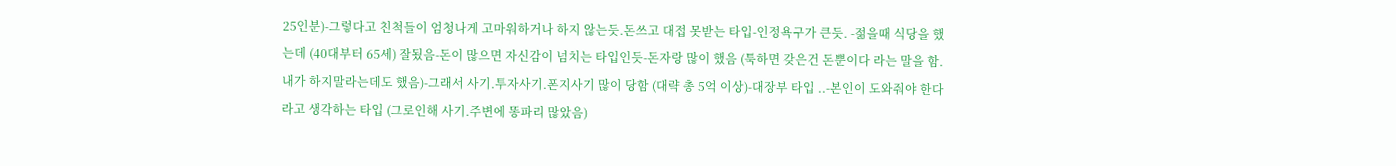25인분)-그렇다고 친척들이 엄청나게 고마워하거나 하지 않는듯.돈쓰고 대접 못받는 타입-인정욕구가 큰듯. -젊을때 식당을 했는데 (40대부터 65세) 잘됬음-돈이 많으면 자신감이 넘치는 타입인듯-돈자랑 많이 했음 (툭하면 갖은건 돈뿐이다 라는 말을 함.내가 하지말라는데도 했음)-그래서 사기.투자사기.폰지사기 많이 당함 (대략 총 5억 이상)-대장부 타입 ..-본인이 도와줘야 한다라고 생각하는 타입 (그로인해 사기.주변에 똥파리 많았음)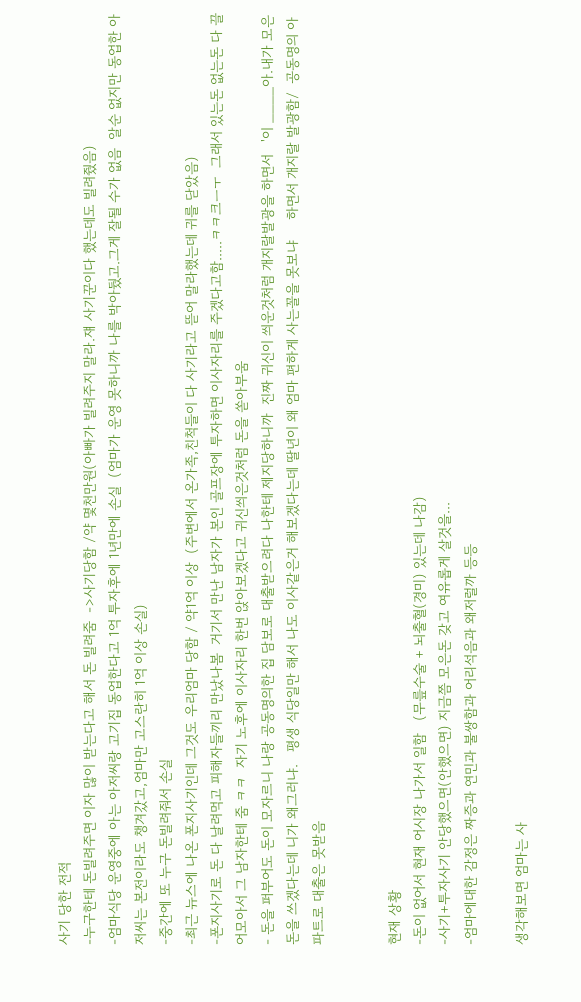사기 당한 전적
-누구한테 돈빌려주면 이자 많이 받는다고 해서 돈 빌려줌  ->사기당함 /약 몇천만원(아빠가 빌려주지 말라.쟤 사기꾼이다 했는데도 빌려줬음)
-엄마식당 운영중에 아는 아저씨랑 고기집 동업한다고 1억 투자후에 1년만에 손실  (엄마가 운영 못하니까 나를 박아뒀고.그게 잘될 수가 없음  알순 없지만 동업한 아저씨는 본전이라도 챙겨갔고,엄마만 고스란히 1억 이상 손실)
-중간에 또 누구 돈빌려줘서 손실
-최근 뉴스에 나온 폰지사기인데 그것도 우리엄마 당함 / 약1억 이상  (주변에서 온가족,친척들이 다 사기라고 뜯어 말라했는데 귀를 닫았음)
-폰지사기로 돈 다 날려먹고 피해자들끼리 만났나봄  거기서 만난 남자가 본인 골프장에 투자하면 이사자리를 주겠다고함.....ㅋㅋ크ㅡㅜ  그래서 있는돈 없는돈 다 끌어모아서 그 남자한테 줌 ㅋㅋ  자기 노후에 이사자리 한번 앉아보겠다고 귀신씌은것처럼 돈을 쏟아부움
- 돈을 퍼부어도 돈이 모자르니 나랑 공동명의한 집 담보로 대출받으려다 나한테 제지당하니까  진짜 귀신이 씌운것처럼 개지랄발광을 하면서   '이 ____아.내가 모은 돈을 쓰겠다는데 니가 왜그러냐.   평생 식당일만 해서 나도 이사같은거 해보겠다는데 딸년이 왜 엄마 편하게 사는꼴을 못보냐     하면서 개지랄 발광함/  공동명의 아파트로 대출은 못받음


현재 상황
-돈이 없어서 현재 어시장 나가서 일함   (무릎수술 + 뇌출혈(경미) 있는데 나감)
-사기+투자사기 안당했으면(안했으면) 지금쯤 모은돈 갖고 여유롭게 살것을...
-엄마에대한 감정은 짜증과 연민과 불쌍함과 어리석음과 왜저럴까 등등

생각해보면 엄마는 사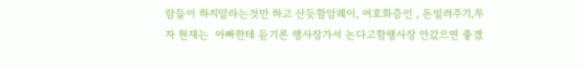람들이 하지말라는것만 하고 산듯함암웨이, 여호화증인 , 돈빌려주기,투자 현재는  아빠한테 듣기론 행사장가서 논다고함행사장 안갔으면 좋겠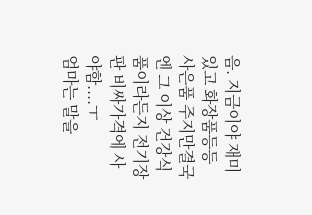음. 지금이야 재미있고 화장품등등 사은품 주지만결국엔 그 이상 건강식품이라든지 전기장판 비싸가격에 사야함....ㅜ
엄마는 말을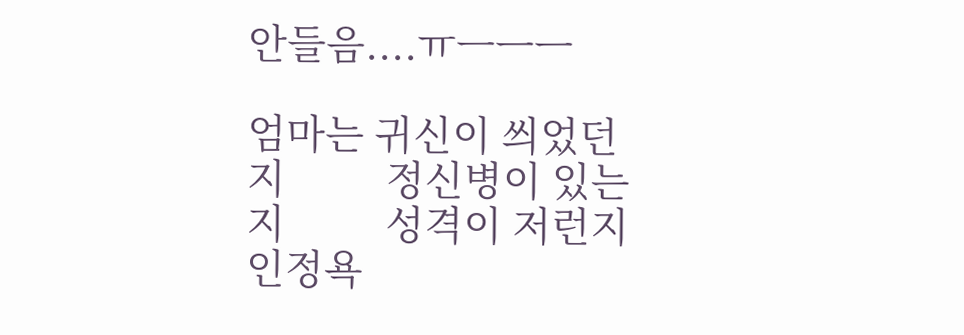안들음....ㅠㅡㅡㅡ

엄마는 귀신이 씌었던지          정신병이 있는지          성격이 저런지          인정욕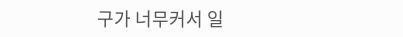구가 너무커서 일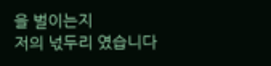을 벌이는지
저의 넋두리 였습니다